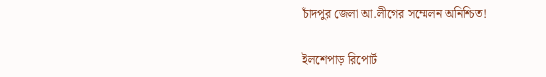চাঁদপুর জেলা আ.লীগের সম্মেলন অনিশ্চিত!

ইলশেপাড় রিপোর্ট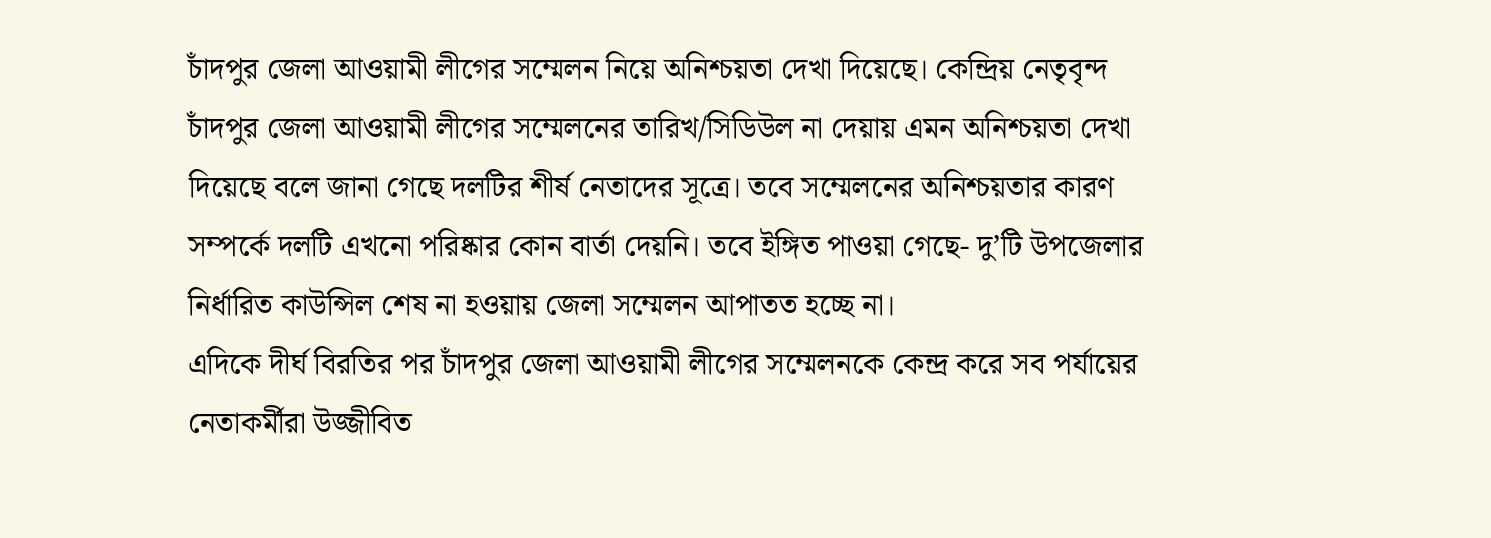চাঁদপুর জেলা আওয়ামী লীগের সম্মেলন নিয়ে অনিশ্চয়তা দেখা দিয়েছে। কেন্দ্রিয় নেতৃবৃন্দ চাঁদপুর জেলা আওয়ামী লীগের সম্মেলনের তারিখ/সিডিউল না দেয়ায় এমন অনিশ্চয়তা দেখা দিয়েছে বলে জানা গেছে দলটির শীর্ষ নেতাদের সূত্রে। তবে সম্মেলনের অনিশ্চয়তার কারণ সম্পর্কে দলটি এখনো পরিষ্কার কোন বার্তা দেয়নি। তবে ইঙ্গিত পাওয়া গেছে- দু’টি উপজেলার নির্ধারিত কাউন্সিল শেষ না হওয়ায় জেলা সম্মেলন আপাতত হচ্ছে না।
এদিকে দীর্ঘ বিরতির পর চাঁদপুর জেলা আওয়ামী লীগের সম্মেলনকে কেন্দ্র করে সব পর্যায়ের নেতাকর্মীরা উজ্জীবিত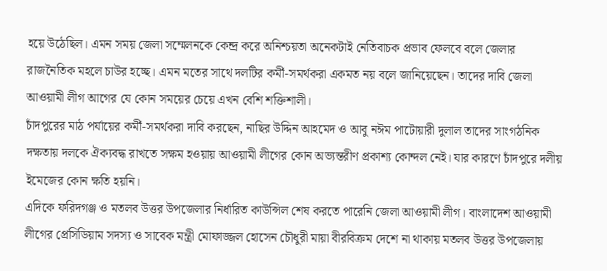হয়ে উঠেছিল। এমন সময় জেলা সম্মেলনকে কেন্দ্র করে অনিশ্চয়তা অনেকটাই নেতিবাচক প্রভাব ফেলবে বলে জেলার রাজনৈতিক মহলে চাউর হচ্ছে। এমন মতের সাথে দলটির কর্মী-সমর্থকরা একমত নয় বলে জানিয়েছেন। তাদের দাবি জেলা আওয়ামী লীগ আগের যে কোন সময়ের চেয়ে এখন বেশি শক্তিশালী।
চাঁদপুরের মাঠ পর্যায়ের কর্মী-সমর্থকরা দাবি করছেন, নাছির উদ্দিন আহমেদ ও আবু নঈম পাটোয়ারী দুলাল তাদের সাংগঠনিক দক্ষতায় দলকে ঐক্যবদ্ধ রাখতে সক্ষম হওয়ায় আওয়ামী লীগের কোন অভ্যন্তরীণ প্রকাশ্য কোন্দল নেই। যার কারণে চাঁদপুরে দলীয় ইমেজের কোন ক্ষতি হয়নি।
এদিকে ফরিদগঞ্জ ও মতলব উত্তর উপজেলার নির্ধারিত কাউন্সিল শেষ করতে পারেনি জেলা আওয়ামী লীগ। বাংলাদেশ আওয়ামী লীগের প্রেসিডিয়াম সদস্য ও সাবেক মন্ত্রী মোফাজ্জল হোসেন চৌধুরী মায়া বীরবিক্রম দেশে না থাকায় মতলব উত্তর উপজেলায়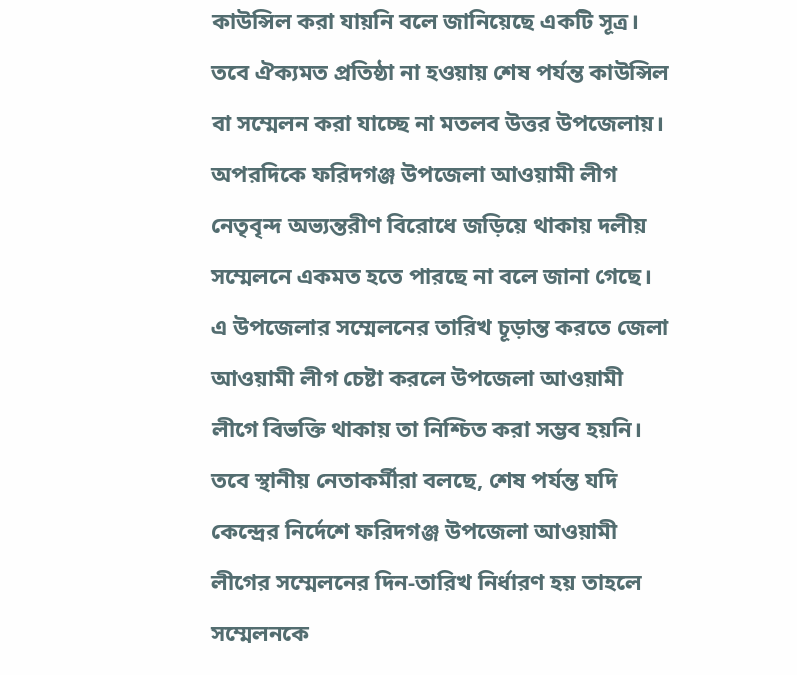কাউন্সিল করা যায়নি বলে জানিয়েছে একটি সূত্র। তবে ঐক্যমত প্রতিষ্ঠা না হওয়ায় শেষ পর্যন্ত কাউন্সিল বা সম্মেলন করা যাচ্ছে না মতলব উত্তর উপজেলায়। অপরদিকে ফরিদগঞ্জ উপজেলা আওয়ামী লীগ নেতৃবৃন্দ অভ্যন্তরীণ বিরোধে জড়িয়ে থাকায় দলীয় সম্মেলনে একমত হতে পারছে না বলে জানা গেছে। এ উপজেলার সম্মেলনের তারিখ চূড়ান্ত করতে জেলা আওয়ামী লীগ চেষ্টা করলে উপজেলা আওয়ামী লীগে বিভক্তি থাকায় তা নিশ্চিত করা সম্ভব হয়নি।
তবে স্থানীয় নেতাকর্মীরা বলছে, শেষ পর্যন্ত যদি কেন্দ্রের নির্দেশে ফরিদগঞ্জ উপজেলা আওয়ামী লীগের সম্মেলনের দিন-তারিখ নির্ধারণ হয় তাহলে সম্মেলনকে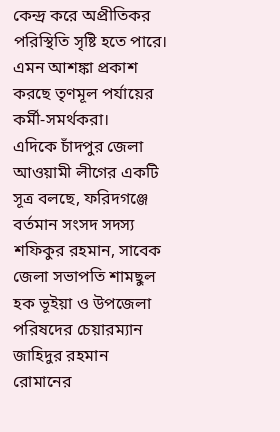কেন্দ্র করে অপ্রীতিকর পরিস্থিতি সৃষ্টি হতে পারে। এমন আশঙ্কা প্রকাশ করছে তৃণমূল পর্যায়ের কর্মী-সমর্থকরা।
এদিকে চাঁদপুর জেলা আওয়ামী লীগের একটি সূত্র বলছে, ফরিদগঞ্জে বর্তমান সংসদ সদস্য শফিকুর রহমান, সাবেক জেলা সভাপতি শামছুল হক ভূইয়া ও উপজেলা পরিষদের চেয়ারম্যান জাহিদুর রহমান রোমানের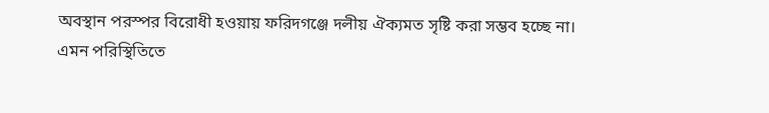অবস্থান পরস্পর বিরোধী হওয়ায় ফরিদগঞ্জে দলীয় ঐক্যমত সৃষ্টি করা সম্ভব হচ্ছে না।
এমন পরিস্থিতিতে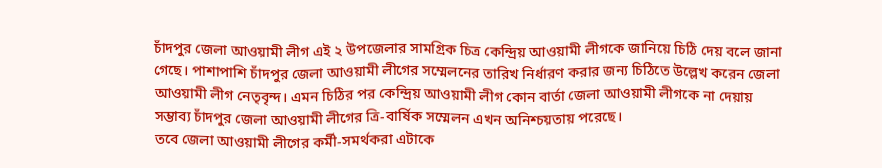চাঁদপুর জেলা আওয়ামী লীগ এই ২ উপজেলার সামগ্রিক চিত্র কেন্দ্রিয় আওয়ামী লীগকে জানিয়ে চিঠি দেয় বলে জানা গেছে। পাশাপাশি চাঁদপুর জেলা আওয়ামী লীগের সম্মেলনের তারিখ নির্ধারণ করার জন্য চিঠিতে উল্লেখ করেন জেলা আওয়ামী লীগ নেতৃবৃন্দ। এমন চিঠির পর কেন্দ্রিয় আওয়ামী লীগ কোন বার্তা জেলা আওয়ামী লীগকে না দেয়ায় সম্ভাব্য চাঁদপুর জেলা আওয়ামী লীগের ত্রি-বার্ষিক সম্মেলন এখন অনিশ্চয়তায় পরেছে।
তবে জেলা আওয়ামী লীগের কর্মী-সমর্থকরা এটাকে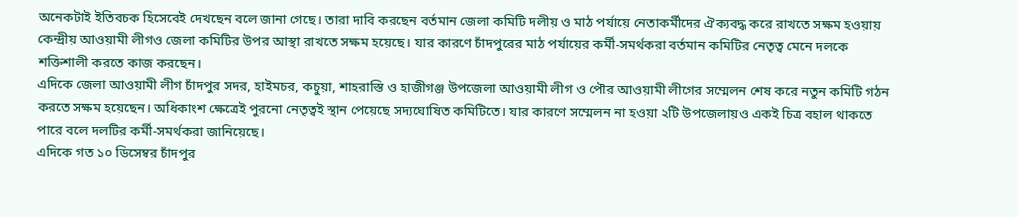অনেকটাই ইতিবচক হিসেবেই দেখছেন বলে জানা গেছে। তারা দাবি করছেন বর্তমান জেলা কমিটি দলীয় ও মাঠ পর্যায়ে নেতাকর্মীদের ঐক্যবদ্ধ করে রাখতে সক্ষম হওয়ায় কেন্দ্রীয় আওয়ামী লীগও জেলা কমিটির উপর আস্থা রাখতে সক্ষম হয়েছে। যার কারণে চাঁদপুরের মাঠ পর্যায়ের কর্মী-সমর্থকরা বর্তমান কমিটির নেতৃত্ব মেনে দলকে শক্তিশালী করতে কাজ করছেন।
এদিকে জেলা আওয়ামী লীগ চাঁদপুর সদর, হাইমচর, কচুয়া, শাহরাস্তি ও হাজীগঞ্জ উপজেলা আওয়ামী লীগ ও পৌর আওয়ামী লীগের সম্মেলন শেষ করে নতুন কমিটি গঠন করতে সক্ষম হয়েছেন। অধিকাংশ ক্ষেত্রেই পুরনো নেতৃত্বই স্থান পেয়েছে সদ্যঘোষিত কমিটিতে। যার কারণে সম্মেলন না হওয়া ২টি উপজেলায়ও একই চিত্র বহাল থাকতে পারে বলে দলটির কর্মী-সমর্থকরা জানিয়েছে।
এদিকে গত ১০ ডিসেম্বর চাঁদপুর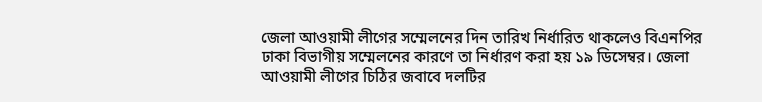জেলা আওয়ামী লীগের সম্মেলনের দিন তারিখ নির্ধারিত থাকলেও বিএনপির ঢাকা বিভাগীয় সম্মেলনের কারণে তা নির্ধারণ করা হয় ১৯ ডিসেম্বর। জেলা আওয়ামী লীগের চিঠির জবাবে দলটির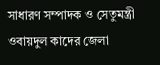সাধারণ সম্পাদক ও সেতুমন্ত্রী ওবায়দুল কাদের জেলা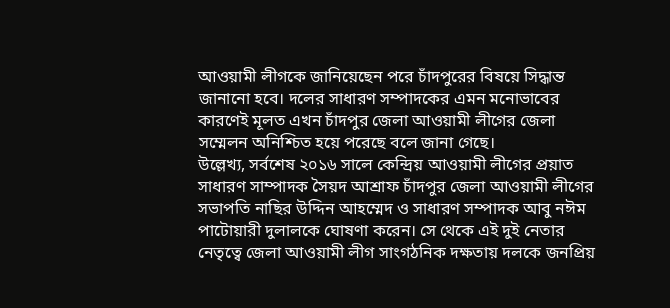আওয়ামী লীগকে জানিয়েছেন পরে চাঁদপুরের বিষয়ে সিদ্ধান্ত জানানো হবে। দলের সাধারণ সম্পাদকের এমন মনোভাবের কারণেই মূলত এখন চাঁদপুর জেলা আওয়ামী লীগের জেলা সম্মেলন অনিশ্চিত হয়ে পরেছে বলে জানা গেছে।
উল্লেখ্য, সর্বশেষ ২০১৬ সালে কেন্দ্রিয় আওয়ামী লীগের প্রয়াত সাধারণ সাম্পাদক সৈয়দ আশ্রাফ চাঁদপুর জেলা আওয়ামী লীগের সভাপতি নাছির উদ্দিন আহম্মেদ ও সাধারণ সম্পাদক আবু নঈম পাটোয়ারী দুলালকে ঘোষণা করেন। সে থেকে এই দুই নেতার নেতৃত্বে জেলা আওয়ামী লীগ সাংগঠনিক দক্ষতায় দলকে জনপ্রিয়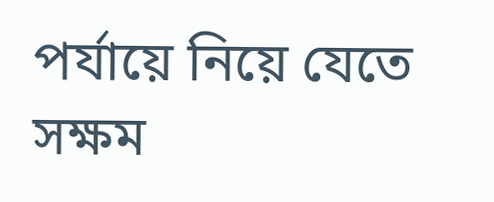পর্যায়ে নিয়ে যেতে সক্ষম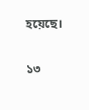হয়েছে।

১৩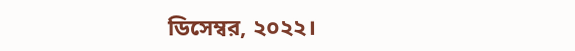ডিসেম্বর, ২০২২।